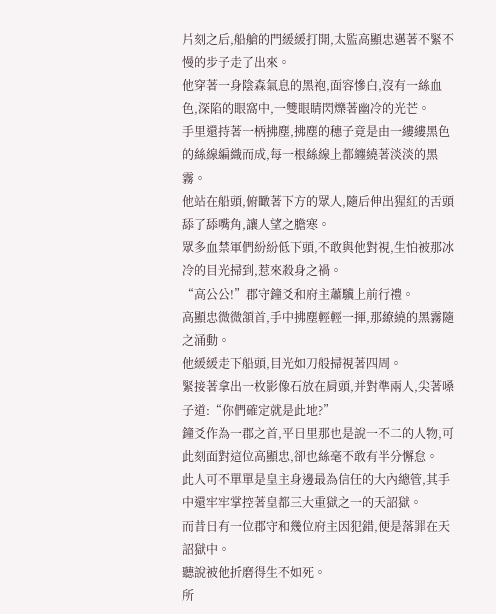片刻之后,船艙的門緩緩打開,太監高顯忠邁著不緊不慢的步子走了出來。
他穿著一身陰森氣息的黑袍,面容慘白,沒有一絲血色,深陷的眼窩中,一雙眼睛閃爍著幽冷的光芒。
手里還持著一柄拂塵,拂塵的穗子竟是由一縷縷黑色的絲線編織而成,每一根絲線上都纏繞著淡淡的黑霧。
他站在船頭,俯瞰著下方的眾人,隨后伸出猩紅的舌頭舔了舔嘴角,讓人望之膽寒。
眾多血禁軍們紛紛低下頭,不敢與他對視,生怕被那冰冷的目光掃到,惹來殺身之禍。
“高公公!”郡守鐘爻和府主蕭驥上前行禮。
高顯忠微微頷首,手中拂塵輕輕一揮,那繚繞的黑霧隨之涌動。
他緩緩走下船頭,目光如刀般掃視著四周。
緊接著拿出一枚影像石放在肩頭,并對準兩人,尖著嗓子道:“你們確定就是此地?”
鐘爻作為一郡之首,平日里那也是說一不二的人物,可此刻面對這位高顯忠,卻也絲毫不敢有半分懈怠。
此人可不單單是皇主身邊最為信任的大內總管,其手中還牢牢掌控著皇都三大重獄之一的天詔獄。
而昔日有一位郡守和幾位府主因犯錯,便是落罪在天詔獄中。
聽說被他折磨得生不如死。
所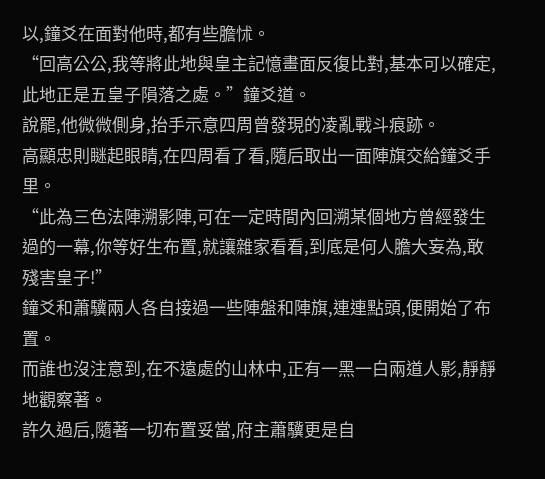以,鐘爻在面對他時,都有些膽怵。
“回高公公,我等將此地與皇主記憶畫面反復比對,基本可以確定,此地正是五皇子隕落之處。”鐘爻道。
說罷,他微微側身,抬手示意四周曾發現的凌亂戰斗痕跡。
高顯忠則瞇起眼睛,在四周看了看,隨后取出一面陣旗交給鐘爻手里。
“此為三色法陣溯影陣,可在一定時間內回溯某個地方曾經發生過的一幕,你等好生布置,就讓雜家看看,到底是何人膽大妄為,敢殘害皇子!”
鐘爻和蕭驥兩人各自接過一些陣盤和陣旗,連連點頭,便開始了布置。
而誰也沒注意到,在不遠處的山林中,正有一黑一白兩道人影,靜靜地觀察著。
許久過后,隨著一切布置妥當,府主蕭驥更是自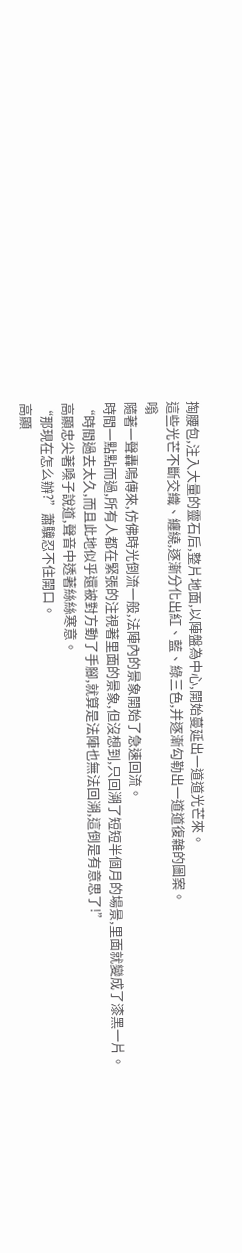掏腰包,注入大量的靈石后,整片地面,以陣盤為中心,開始蔓延出一道道光芒來。
這些光芒不斷交織、纏繞,逐漸分化出紅、藍、綠三色,并逐漸勾勒出一道道復雜的圖案。
嗡
隨著一聲轟鳴傳來,仿佛時光倒流一般,法陣內的景象開始了急速回流。
時間一點點而過,所有人都在緊張的注視著里面的景象,但沒想到,只回溯了短短半個月的場景,里面就變成了漆黑一片。
“時間過去太久,而且此地似乎還被對方動了手腳,就算是法陣也無法回溯,這倒是有意思了!”
高顯忠尖著嗓子說道,聲音中透著絲絲寒意。
“那現在怎么辦?”蕭驥忍不住開口。
高顯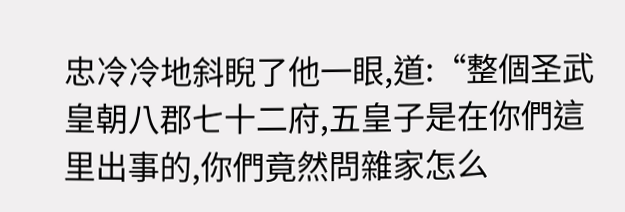忠冷冷地斜睨了他一眼,道:“整個圣武皇朝八郡七十二府,五皇子是在你們這里出事的,你們竟然問雜家怎么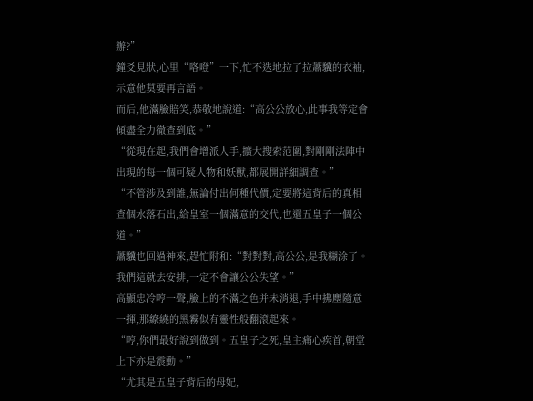辦?”
鐘爻見狀,心里“咯噔”一下,忙不迭地拉了拉蕭驥的衣袖,示意他莫要再言語。
而后,他滿臉賠笑,恭敬地說道:“高公公放心,此事我等定會傾盡全力徹查到底。”
“從現在起,我們會增派人手,擴大搜索范圍,對剛剛法陣中出現的每一個可疑人物和妖獸,都展開詳細調查。”
“不管涉及到誰,無論付出何種代價,定要將這背后的真相查個水落石出,給皇室一個滿意的交代,也還五皇子一個公道。”
蕭驥也回過神來,趕忙附和:“對對對,高公公,是我糊涂了。我們這就去安排,一定不會讓公公失望。”
高顯忠冷哼一聲,臉上的不滿之色并未消退,手中拂塵隨意一揮,那繚繞的黑霧似有靈性般翻滾起來。
“哼,你們最好說到做到。五皇子之死,皇主痛心疾首,朝堂上下亦是震動。”
“尤其是五皇子背后的母妃,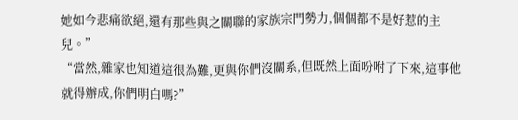她如今悲痛欲絕,還有那些與之關聯的家族宗門勢力,個個都不是好惹的主兒。”
“當然,雜家也知道這很為難,更與你們沒關系,但既然上面吩咐了下來,這事他就得辦成,你們明白嗎?”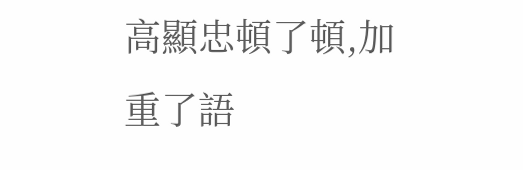高顯忠頓了頓,加重了語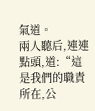氣道。
兩人聽后,連連點頭,道:“這是我們的職責所在,公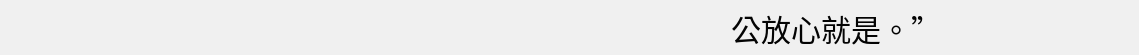公放心就是。”